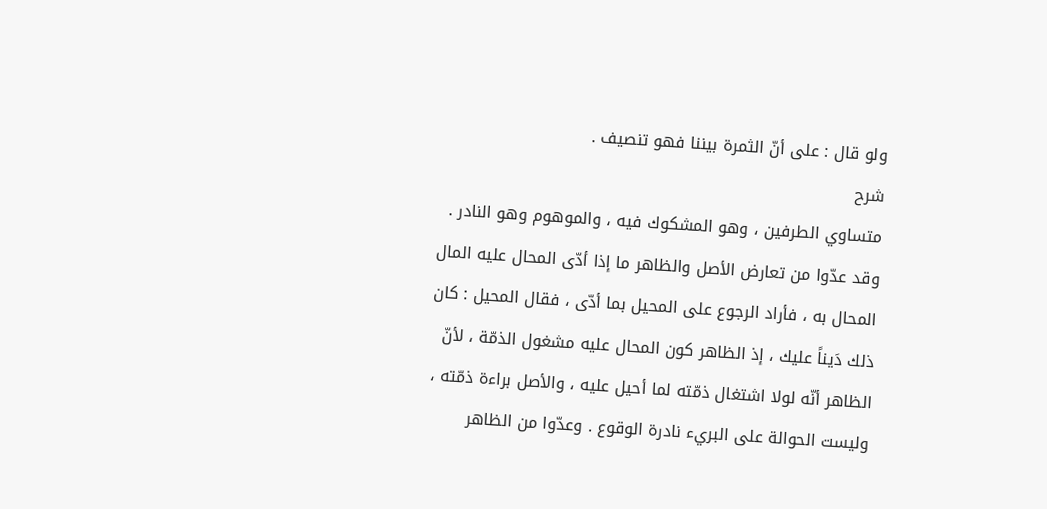ولو قال : على أنّ الثمرة بيننا فهو تنصيف .
شرح
متساوي الطرفين ، وهو المشكوك فيه ، والموهوم وهو النادر . وقد عدّوا من تعارض الأصل والظاهر ما إذا أدّى المحال عليه المال المحال به ، فأراد الرجوع على المحيل بما أدّى ، فقال المحيل : كان ذلك دَيناً عليك ، إذ الظاهر كون المحال عليه مشغول الذمّة ، لأنّ الظاهر أنّه لولا اشتغال ذمّته لما أحيل عليه ، والأصل براءة ذمّته ، وليست الحوالة على البريء نادرة الوقوع . وعدّوا من الظاهر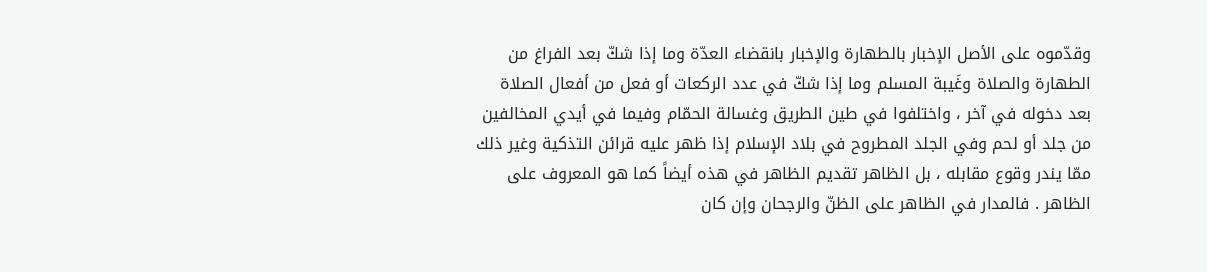وقدّموه على الأصل الإخبار بالطهارة والإخبار بانقضاء العدّة وما إذا شكّ بعد الفراغ من الطهارة والصلاة وغَيبة المسلم وما إذا شكّ في عدد الركعات أو فعل من أفعال الصلاة بعد دخوله في آخر ، واختلفوا في طين الطريق وغسالة الحمّام وفيما في أيدي المخالفين من جلد أو لحم وفي الجلد المطروح في بلاد الإسلام إذا ظهر عليه قرائن التذكية وغير ذلك ممّا يندر وقوع مقابله ، بل الظاهر تقديم الظاهر في هذه أيضاً كما هو المعروف على الظاهر . فالمدار في الظاهر على الظنّ والرجحان وإن كان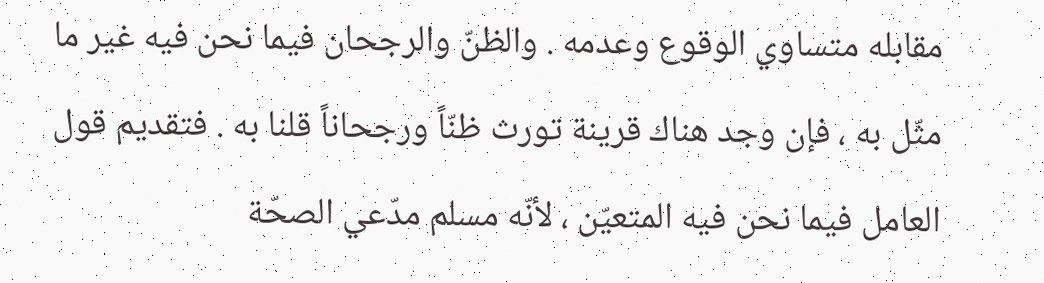مقابله متساوي الوقوع وعدمه . والظنّ والرجحان فيما نحن فيه غير ما مثّل به ، فإن وجد هناك قرينة تورث ظنّاً ورجحاناً قلنا به . فتقديم قول العامل فيما نحن فيه المتعيّن ، لأنّه مسلم مدّعي الصحّة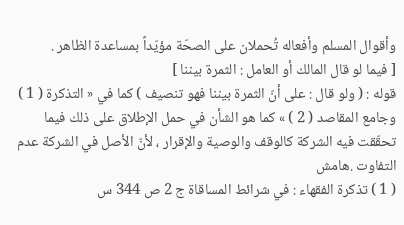وأقوال المسلم وأفعاله تُحملان على الصحّة مؤيّداً بمساعدة الظاهر .
[ فيما لو قال المالك أو العامل : الثمرة بيننا ]
قوله : ( ولو قال : على أنّ الثمرة بيننا فهو تنصيف ) كما في « التذكرة ( 1 ) وجامع المقاصد ( 2 ) » كما هو الشأن في حمل الإطلاق على ذلك فيما تحقّقت فيه الشركة كالوقف والوصية والإقرار ، لأنّ الأصل في الشركة عدم التفاوت .هامش
( 1 ) تذكرة الفقهاء : في شرائط المساقاة ج 2 ص 344 س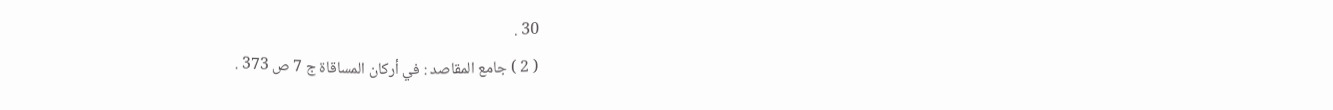30 .
( 2 ) جامع المقاصد : في أركان المساقاة ج 7 ص 373 .